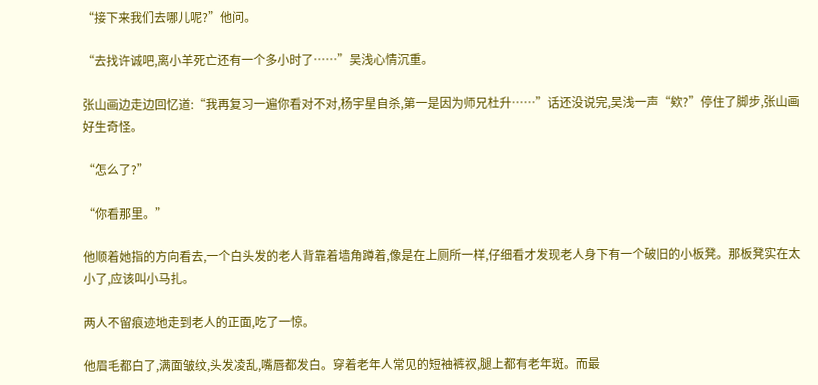“接下来我们去哪儿呢?”他问。

“去找许诚吧,离小羊死亡还有一个多小时了……”吴浅心情沉重。

张山画边走边回忆道:“我再复习一遍你看对不对,杨宇星自杀,第一是因为师兄杜升……”话还没说完,吴浅一声“欸?”停住了脚步,张山画好生奇怪。

“怎么了?”

“你看那里。”

他顺着她指的方向看去,一个白头发的老人背靠着墙角蹲着,像是在上厕所一样,仔细看才发现老人身下有一个破旧的小板凳。那板凳实在太小了,应该叫小马扎。

两人不留痕迹地走到老人的正面,吃了一惊。

他眉毛都白了,满面皱纹,头发凌乱,嘴唇都发白。穿着老年人常见的短袖裤衩,腿上都有老年斑。而最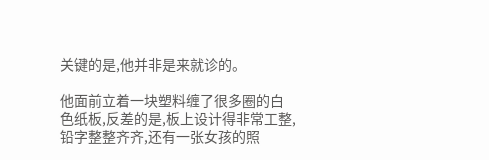关键的是,他并非是来就诊的。

他面前立着一块塑料缠了很多圈的白色纸板,反差的是,板上设计得非常工整,铅字整整齐齐,还有一张女孩的照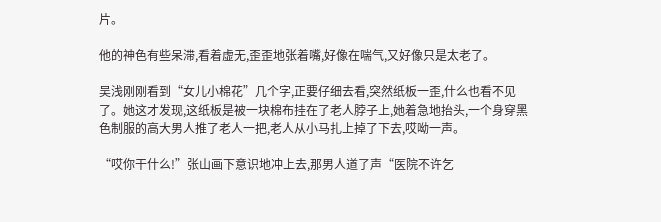片。

他的神色有些呆滞,看着虚无,歪歪地张着嘴,好像在喘气,又好像只是太老了。

吴浅刚刚看到“女儿小棉花”几个字,正要仔细去看,突然纸板一歪,什么也看不见了。她这才发现,这纸板是被一块棉布挂在了老人脖子上,她着急地抬头,一个身穿黑色制服的高大男人推了老人一把,老人从小马扎上掉了下去,哎呦一声。

“哎你干什么!”张山画下意识地冲上去,那男人道了声“医院不许乞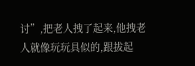讨”,把老人拽了起来,他拽老人就像玩玩具似的,跟拔起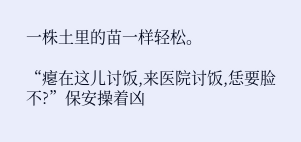一株土里的苗一样轻松。

“瘪在这儿讨饭,来医院讨饭,恁要脸不?”保安操着凶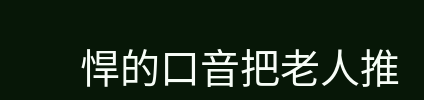悍的口音把老人推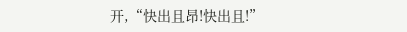开,“快出且昂!快出且!”